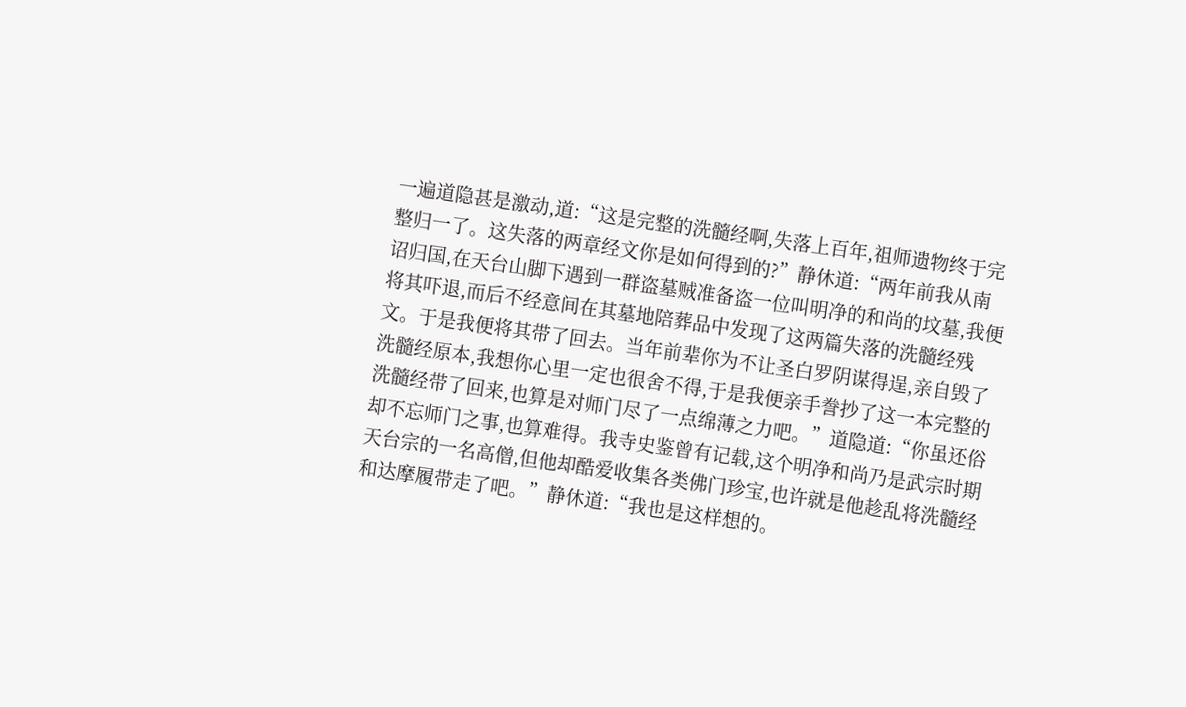一遍道隐甚是激动,道:“这是完整的洗髓经啊,失落上百年,祖师遗物终于完整归一了。这失落的两章经文你是如何得到的?”静休道:“两年前我从南诏归国,在天台山脚下遇到一群盗墓贼准备盗一位叫明净的和尚的坟墓,我便将其吓退,而后不经意间在其墓地陪葬品中发现了这两篇失落的洗髓经残文。于是我便将其带了回去。当年前辈你为不让圣白罗阴谋得逞,亲自毁了洗髓经原本,我想你心里一定也很舍不得,于是我便亲手誊抄了这一本完整的洗髓经带了回来,也算是对师门尽了一点绵薄之力吧。”道隐道:“你虽还俗却不忘师门之事,也算难得。我寺史鉴曾有记载,这个明净和尚乃是武宗时期天台宗的一名高僧,但他却酷爱收集各类佛门珍宝,也许就是他趁乱将洗髓经和达摩履带走了吧。”静休道:“我也是这样想的。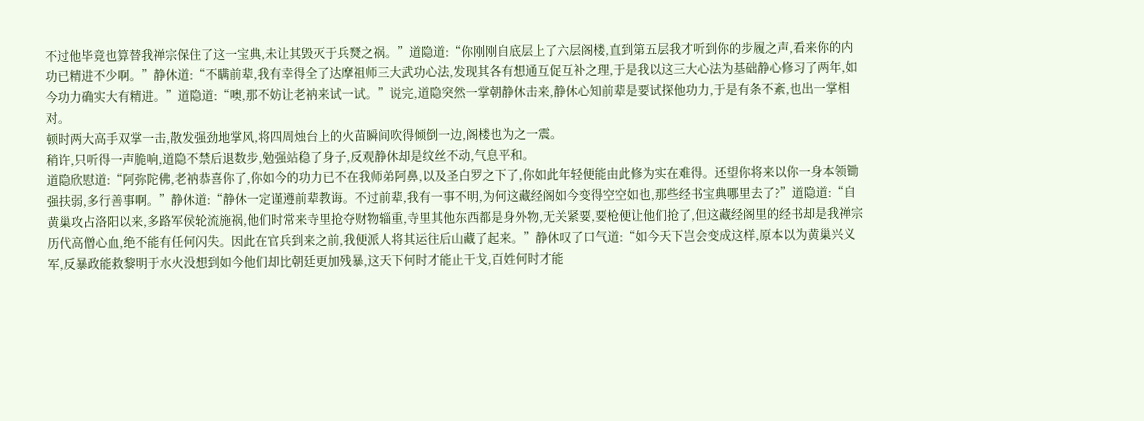不过他毕竟也算替我禅宗保住了这一宝典,未让其毁灭于兵燹之祸。”道隐道:“你刚刚自底层上了六层阁楼,直到第五层我才听到你的步履之声,看来你的内功已精进不少啊。”静休道:“不瞒前辈,我有幸得全了达摩祖师三大武功心法,发现其各有想通互促互补之理,于是我以这三大心法为基础静心修习了两年,如今功力确实大有精进。”道隐道:“噢,那不妨让老衲来试一试。”说完,道隐突然一掌朝静休击来,静休心知前辈是要试探他功力,于是有条不紊,也出一掌相对。
顿时两大高手双掌一击,散发强劲地掌风,将四周烛台上的火苗瞬间吹得倾倒一边,阁楼也为之一震。
稍许,只听得一声脆响,道隐不禁后退数步,勉强站稳了身子,反观静休却是纹丝不动,气息平和。
道隐欣慰道:“阿弥陀佛,老衲恭喜你了,你如今的功力已不在我师弟阿鼻,以及圣白罗之下了,你如此年轻便能由此修为实在难得。还望你将来以你一身本领锄强扶弱,多行善事啊。”静休道:“静休一定谨遵前辈教诲。不过前辈,我有一事不明,为何这藏经阁如今变得空空如也,那些经书宝典哪里去了?”道隐道:“自黄巢攻占洛阳以来,多路军侯轮流施祸,他们时常来寺里抢夺财物辎重,寺里其他东西都是身外物,无关紧要,要枪便让他们抢了,但这藏经阁里的经书却是我禅宗历代高僧心血,绝不能有任何闪失。因此在官兵到来之前,我便派人将其运往后山藏了起来。”静休叹了口气道:“如今天下岂会变成这样,原本以为黄巢兴义军,反暴政能救黎明于水火没想到如今他们却比朝廷更加残暴,这天下何时才能止干戈,百姓何时才能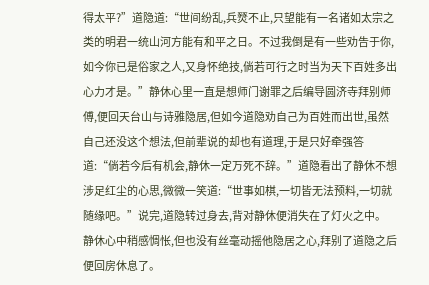得太平?”道隐道:“世间纷乱,兵燹不止,只望能有一名诸如太宗之类的明君一统山河方能有和平之日。不过我倒是有一些劝告于你,如今你已是俗家之人,又身怀绝技,倘若可行之时当为天下百姓多出心力才是。”静休心里一直是想师门谢罪之后编导圆济寺拜别师傅,便回天台山与诗雅隐居,但如今道隐劝自己为百姓而出世,虽然自己还没这个想法,但前辈说的却也有道理,于是只好牵强答道:“倘若今后有机会,静休一定万死不辞。”道隐看出了静休不想涉足红尘的心思,微微一笑道:“世事如棋,一切皆无法预料,一切就随缘吧。”说完,道隐转过身去,背对静休便消失在了灯火之中。
静休心中稍感惆怅,但也没有丝毫动摇他隐居之心,拜别了道隐之后便回房休息了。